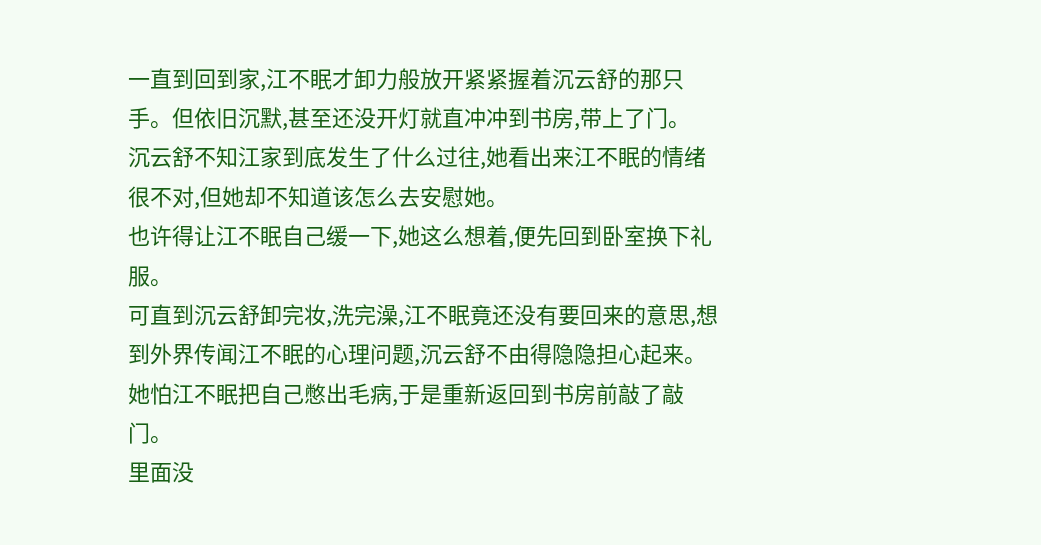一直到回到家,江不眠才卸力般放开紧紧握着沉云舒的那只手。但依旧沉默,甚至还没开灯就直冲冲到书房,带上了门。
沉云舒不知江家到底发生了什么过往,她看出来江不眠的情绪很不对,但她却不知道该怎么去安慰她。
也许得让江不眠自己缓一下,她这么想着,便先回到卧室换下礼服。
可直到沉云舒卸完妆,洗完澡,江不眠竟还没有要回来的意思,想到外界传闻江不眠的心理问题,沉云舒不由得隐隐担心起来。
她怕江不眠把自己憋出毛病,于是重新返回到书房前敲了敲门。
里面没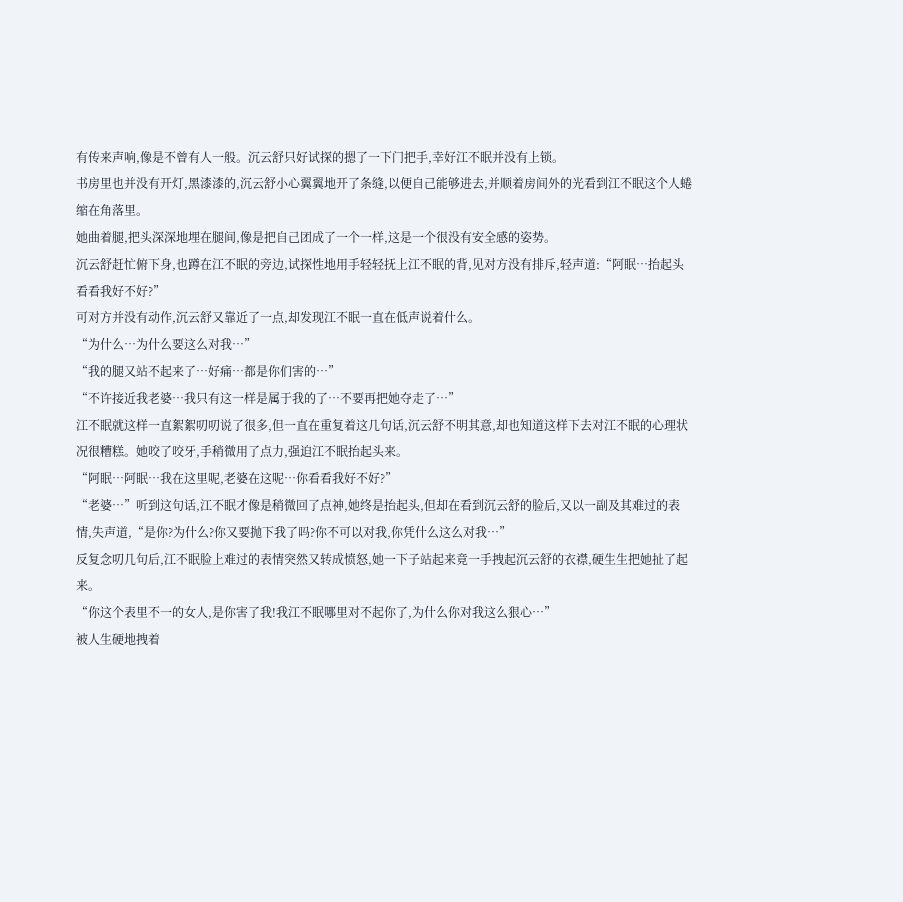有传来声响,像是不曾有人一般。沉云舒只好试探的摁了一下门把手,幸好江不眠并没有上锁。
书房里也并没有开灯,黑漆漆的,沉云舒小心翼翼地开了条缝,以便自己能够进去,并顺着房间外的光看到江不眠这个人蜷缩在角落里。
她曲着腿,把头深深地埋在腿间,像是把自己团成了一个一样,这是一个很没有安全感的姿势。
沉云舒赶忙俯下身,也蹲在江不眠的旁边,试探性地用手轻轻抚上江不眠的背,见对方没有排斥,轻声道:“阿眠…抬起头看看我好不好?”
可对方并没有动作,沉云舒又靠近了一点,却发现江不眠一直在低声说着什么。
“为什么…为什么要这么对我…”
“我的腿又站不起来了…好痛…都是你们害的…”
“不许接近我老婆…我只有这一样是属于我的了…不要再把她夺走了…”
江不眠就这样一直絮絮叨叨说了很多,但一直在重复着这几句话,沉云舒不明其意,却也知道这样下去对江不眠的心理状况很糟糕。她咬了咬牙,手稍微用了点力,强迫江不眠抬起头来。
“阿眠…阿眠…我在这里呢,老婆在这呢…你看看我好不好?”
“老婆…”听到这句话,江不眠才像是稍微回了点神,她终是抬起头,但却在看到沉云舒的脸后,又以一副及其难过的表情,失声道,“是你?为什么?你又要抛下我了吗?你不可以对我,你凭什么这么对我…”
反复念叨几句后,江不眠脸上难过的表情突然又转成愤怒,她一下子站起来竟一手拽起沉云舒的衣襟,硬生生把她扯了起来。
“你这个表里不一的女人,是你害了我!我江不眠哪里对不起你了,为什么你对我这么狠心…”
被人生硬地拽着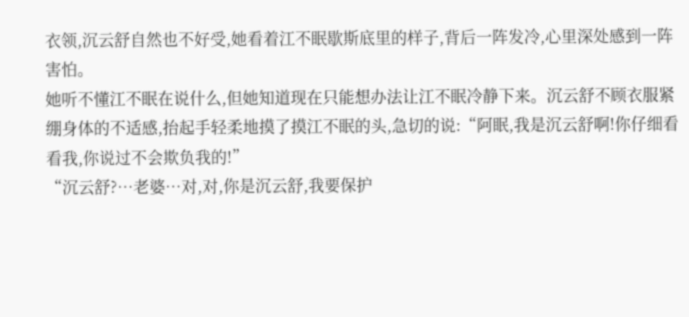衣领,沉云舒自然也不好受,她看着江不眠歇斯底里的样子,背后一阵发冷,心里深处感到一阵害怕。
她听不懂江不眠在说什么,但她知道现在只能想办法让江不眠冷静下来。沉云舒不顾衣服紧绷身体的不适感,抬起手轻柔地摸了摸江不眠的头,急切的说:“阿眠,我是沉云舒啊!你仔细看看我,你说过不会欺负我的!”
“沉云舒?…老婆…对,对,你是沉云舒,我要保护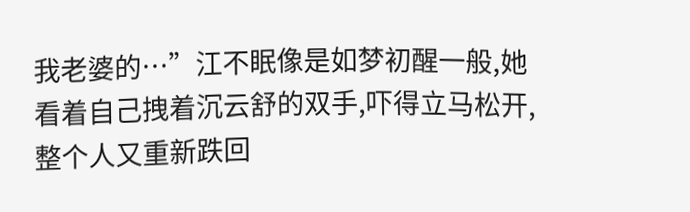我老婆的…”江不眠像是如梦初醒一般,她看着自己拽着沉云舒的双手,吓得立马松开,整个人又重新跌回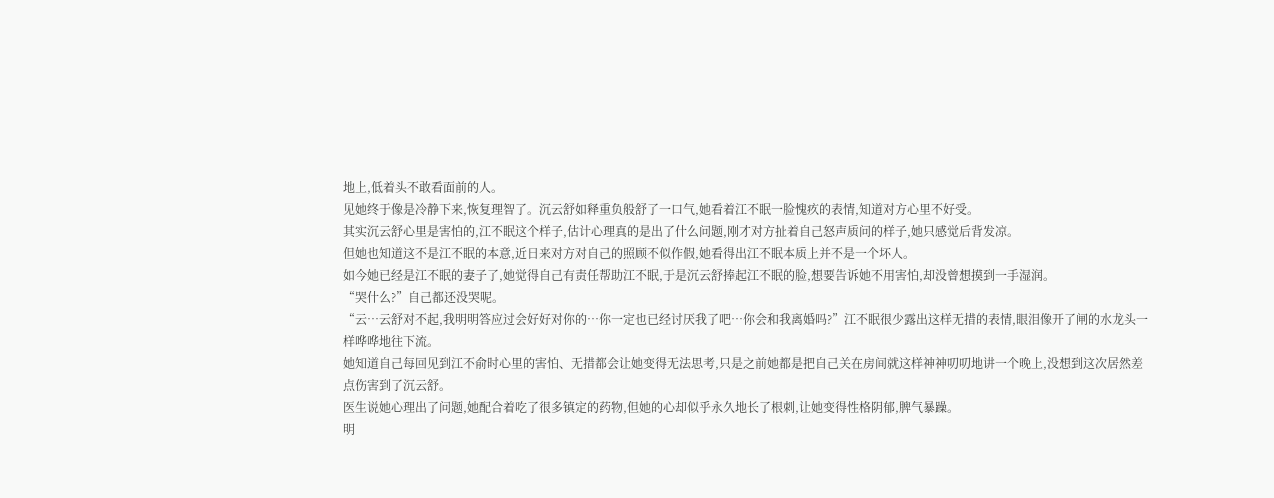地上,低着头不敢看面前的人。
见她终于像是冷静下来,恢复理智了。沉云舒如释重负般舒了一口气,她看着江不眠一脸愧疚的表情,知道对方心里不好受。
其实沉云舒心里是害怕的,江不眠这个样子,估计心理真的是出了什么问题,刚才对方扯着自己怒声质问的样子,她只感觉后背发凉。
但她也知道这不是江不眠的本意,近日来对方对自己的照顾不似作假,她看得出江不眠本质上并不是一个坏人。
如今她已经是江不眠的妻子了,她觉得自己有责任帮助江不眠,于是沉云舒捧起江不眠的脸,想要告诉她不用害怕,却没曾想摸到一手湿润。
“哭什么?”自己都还没哭呢。
“云…云舒对不起,我明明答应过会好好对你的…你一定也已经讨厌我了吧…你会和我离婚吗?”江不眠很少露出这样无措的表情,眼泪像开了闸的水龙头一样哗哗地往下流。
她知道自己每回见到江不俞时心里的害怕、无措都会让她变得无法思考,只是之前她都是把自己关在房间就这样神神叨叨地讲一个晚上,没想到这次居然差点伤害到了沉云舒。
医生说她心理出了问题,她配合着吃了很多镇定的药物,但她的心却似乎永久地长了根刺,让她变得性格阴郁,脾气暴躁。
明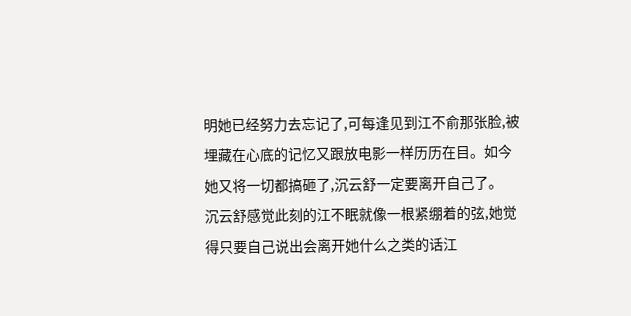明她已经努力去忘记了,可每逢见到江不俞那张脸,被埋藏在心底的记忆又跟放电影一样历历在目。如今她又将一切都搞砸了,沉云舒一定要离开自己了。
沉云舒感觉此刻的江不眠就像一根紧绷着的弦,她觉得只要自己说出会离开她什么之类的话江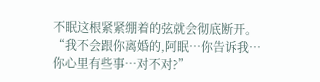不眠这根紧紧绷着的弦就会彻底断开。
“我不会跟你离婚的,阿眠…你告诉我…你心里有些事…对不对?”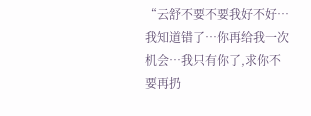“云舒不要不要我好不好…我知道错了…你再给我一次机会…我只有你了,求你不要再扔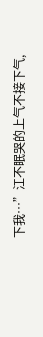下我…”江不眠哭的上气不接下气,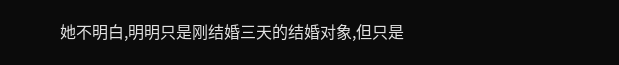她不明白,明明只是刚结婚三天的结婚对象,但只是